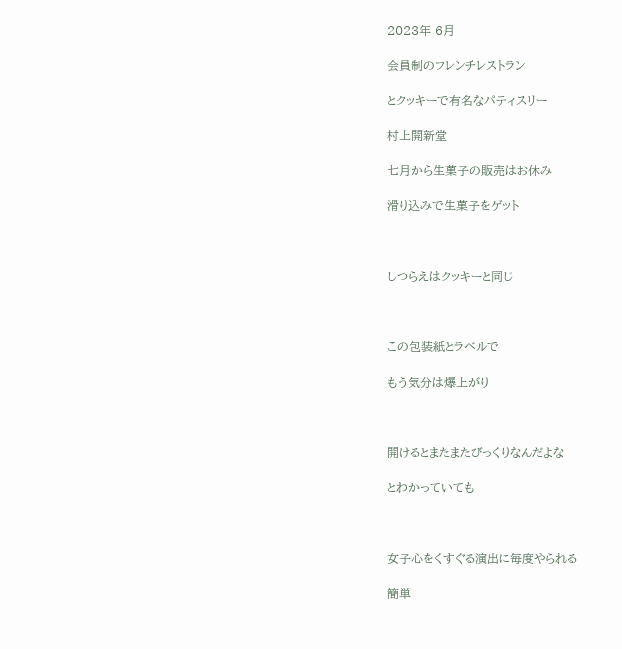2023年 6月

会員制のフレンチレストラン

とクッキーで有名なパティスリー

村上開新堂

七月から生菓子の販売はお休み

滑り込みで生菓子をゲット



しつらえはクッキーと同じ



この包装紙とラベルで

もう気分は爆上がり



開けるとまたまたびっくりなんだよな

とわかっていても



女子心をくすぐる演出に毎度やられる

簡単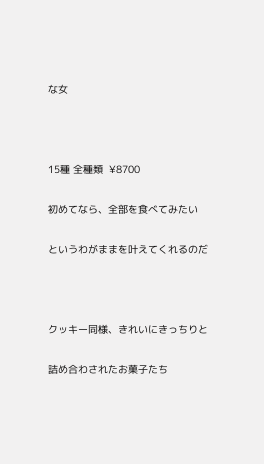な女



15種 全種類  ¥8700

初めてなら、全部を食べてみたい

というわがままを叶えてくれるのだ



クッキー同様、きれいにきっちりと

詰め合わされたお菓子たち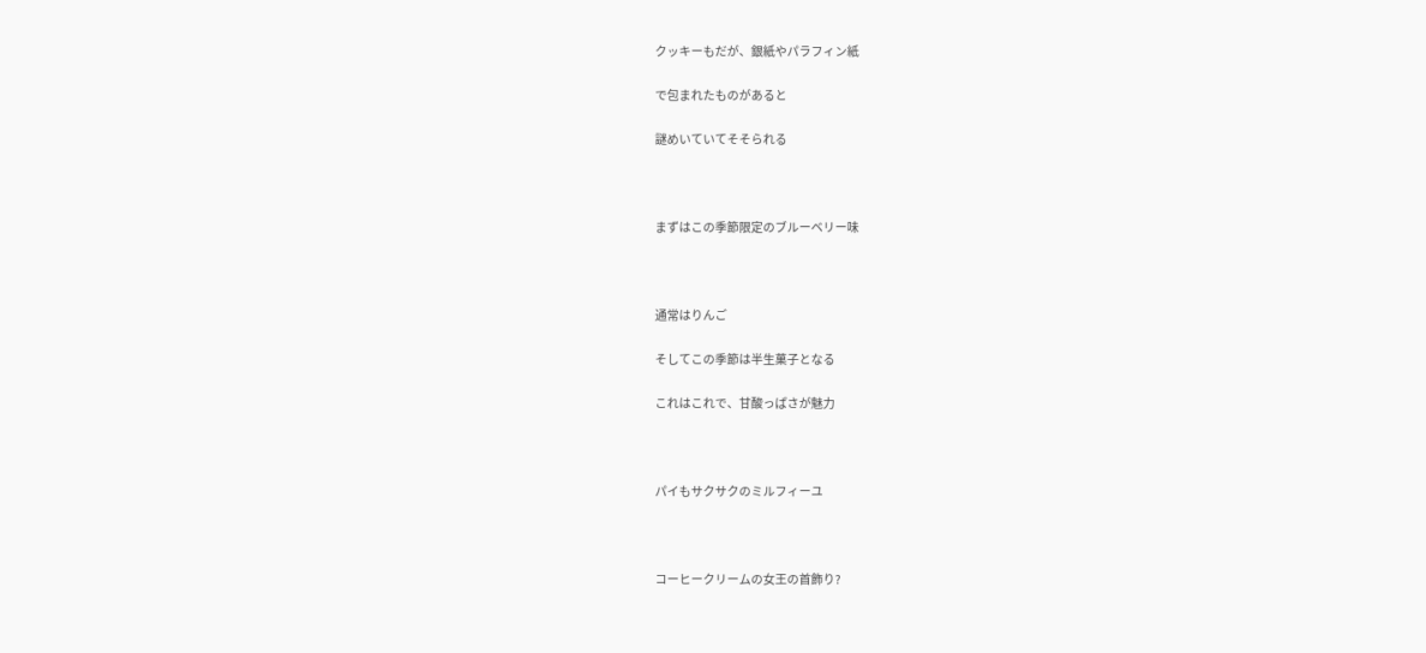クッキーもだが、銀紙やパラフィン紙

で包まれたものがあると

謎めいていてそそられる



まずはこの季節限定のブルーベリー味



通常はりんご

そしてこの季節は半生菓子となる

これはこれで、甘酸っぱさが魅力



パイもサクサクのミルフィーユ



コーヒークリームの女王の首飾り?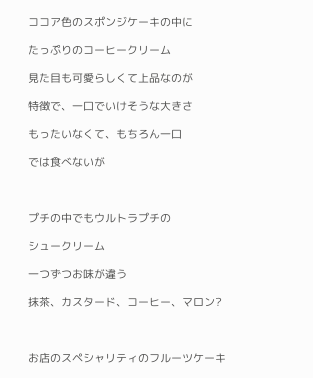ココア色のスポンジケーキの中に

たっぷりのコーヒークリーム

見た目も可愛らしくて上品なのが

特徴で、一口でいけそうな大きさ

もったいなくて、もちろん一口

では食べないが



プチの中でもウルトラプチの

シュークリーム

一つずつお味が違う

抹茶、カスタード、コーヒー、マロン?



お店のスペシャリティのフルーツケーキ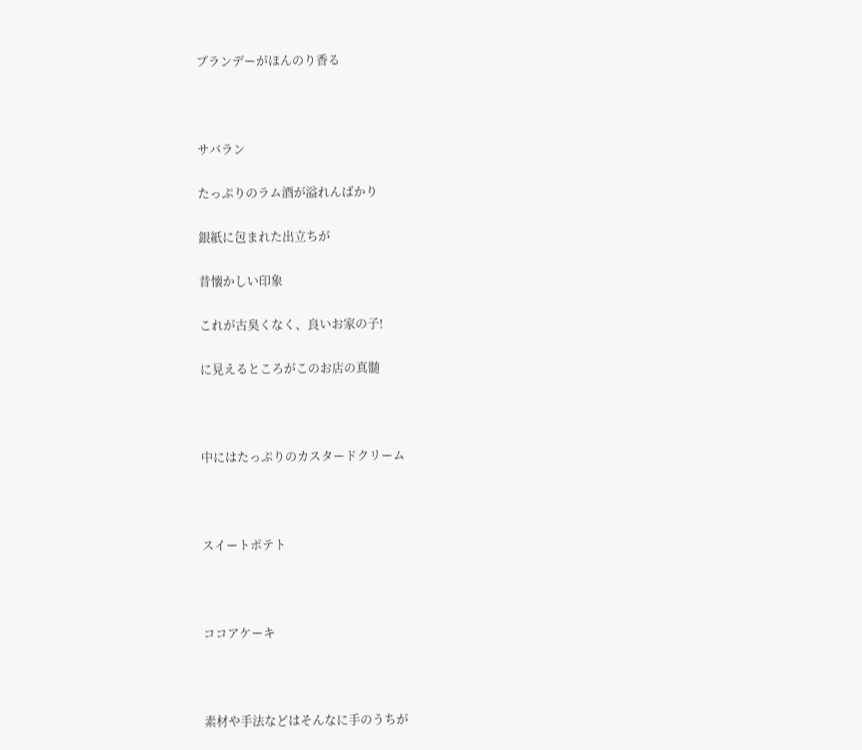ブランデーがほんのり香る



サバラン

たっぷりのラム酒が溢れんばかり

銀紙に包まれた出立ちが

昔懐かしい印象

これが古臭くなく、良いお家の子!

に見えるところがこのお店の真髄



中にはたっぷりのカスタードクリーム



スイートポテト



ココアケーキ



素材や手法などはそんなに手のうちが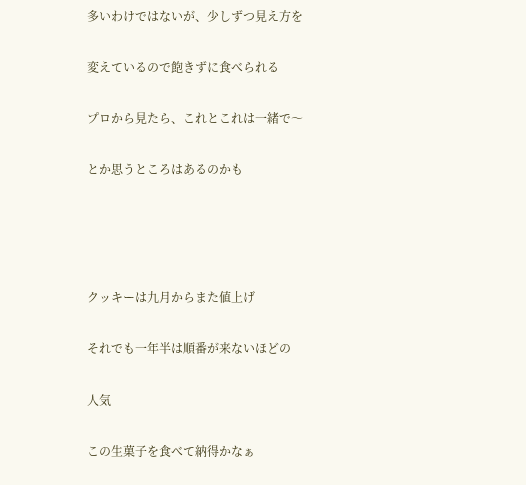多いわけではないが、少しずつ見え方を

変えているので飽きずに食べられる

プロから見たら、これとこれは一緒で〜

とか思うところはあるのかも




クッキーは九月からまた値上げ

それでも一年半は順番が来ないほどの

人気

この生菓子を食べて納得かなぁ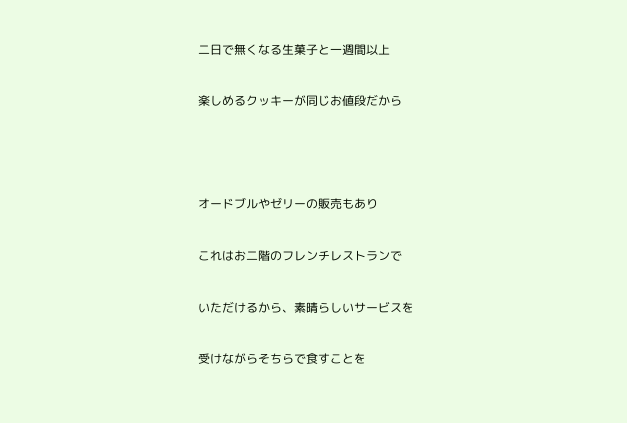二日で無くなる生菓子と一週間以上

楽しめるクッキーが同じお値段だから



オードブルやゼリーの販売もあり

これはお二階のフレンチレストランで

いただけるから、素晴らしいサービスを

受けながらそちらで食すことを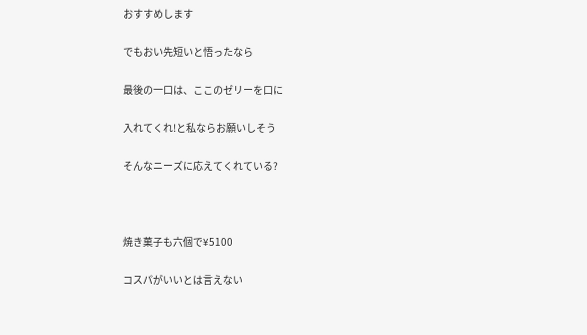おすすめします

でもおい先短いと悟ったなら

最後の一口は、ここのゼリーを口に

入れてくれ!と私ならお願いしそう

そんなニーズに応えてくれている?



焼き菓子も六個で¥5100

コスパがいいとは言えない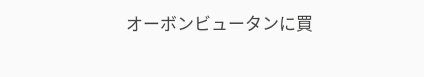オーボンビュータンに買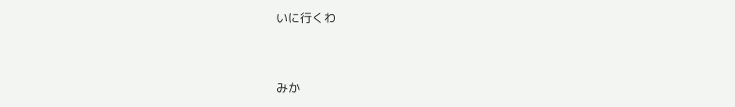いに行くわ



みか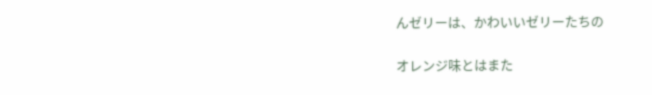んゼリーは、かわいいゼリーたちの

オレンジ味とはまた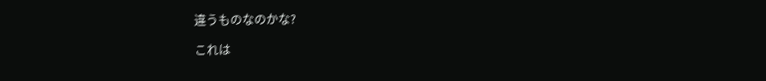違うものなのかな?

これは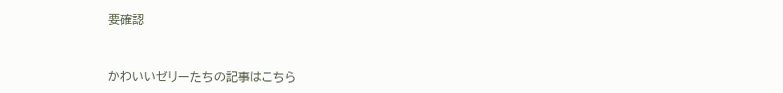要確認


かわいいゼリーたちの記事はこちら